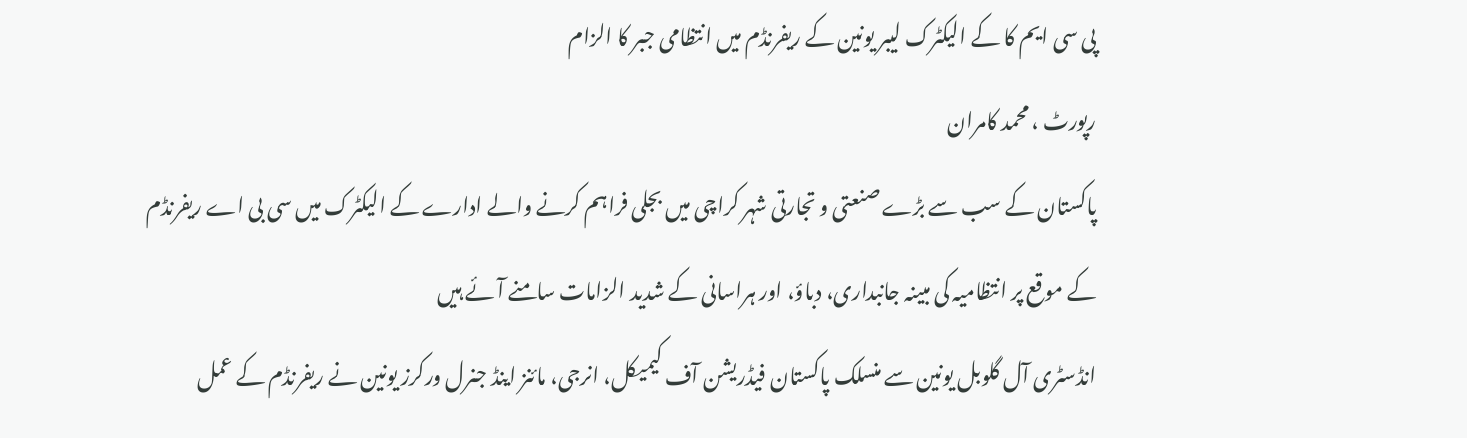پی سی ایم کا کے الیکٹرک لیبر یونین کے ریفرنڈم میں انتظامی جبر کا الزام
رپورٹ ، محمد کامران
پاکستان کے سب سے بڑے صنعتی و تجارتی شہر کراچی میں بجلی فراہم کرنے والے ادارے کے الیکٹرک میں سی بی اے ریفرنڈم کے موقع پر انتظامیہ کی مبینہ جانبداری، دباؤ، اور ہراسانی کے شدید الزامات سامنے آئے ہیں
انڈسٹری آل گلوبل یونین سے منسلک پاکستان فیڈریشن آف کیمیکل، انرجی، مائنز اینڈ جنرل ورکرز یونین نے ریفرنڈم کے عمل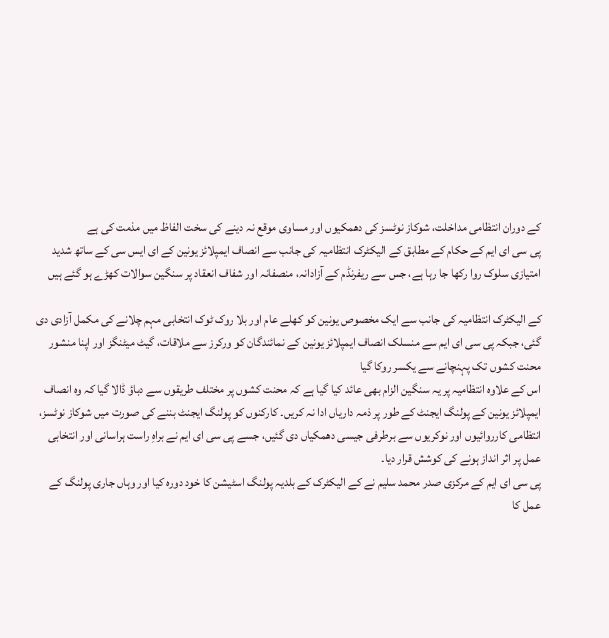کے دوران انتظامی مداخلت، شوکاز نوٹسز کی دھمکیوں اور مساوی موقع نہ دینے کی سخت الفاظ میں مذمت کی ہے
پی سی ای ایم کے حکام کے مطابق کے الیکٹرک انتظامیہ کی جانب سے انصاف ایمپلائز یونین کے ای ایس سی کے ساتھ شدید امتیازی سلوک روا رکھا جا رہا ہے، جس سے ریفرنڈم کے آزادانہ، منصفانہ اور شفاف انعقاد پر سنگین سوالات کھڑے ہو گئے ہیں

کے الیکٹرک انتظامیہ کی جانب سے ایک مخصوص یونین کو کھلے عام اور بلا روک ٹوک انتخابی مہم چلانے کی مکمل آزادی دی گئی، جبکہ پی سی ای ایم سے منسلک انصاف ایمپلائز یونین کے نمائندگان کو ورکرز سے ملاقات، گیٹ میٹنگز اور اپنا منشور محنت کشوں تک پہنچانے سے یکسر روکا گیا
اس کے علاوہ انتظامیہ پر یہ سنگین الزام بھی عائد کیا گیا ہے کہ محنت کشوں پر مختلف طریقوں سے دباؤ ڈالا گیا کہ وہ انصاف ایمپلائز یونین کے پولنگ ایجنٹ کے طور پر ذمہ داریاں ادا نہ کریں۔ کارکنوں کو پولنگ ایجنٹ بننے کی صورت میں شوکاز نوٹسز، انتظامی کارروائیوں اور نوکریوں سے برطرفی جیسی دھمکیاں دی گئیں، جسے پی سی ای ایم نے براہِ راست ہراسانی اور انتخابی عمل پر اثر انداز ہونے کی کوشش قرار دیا۔
پی سی ای ایم کے مرکزی صدر محمد سلیم نے کے الیکٹرک کے بلدیہ پولنگ اسٹیشن کا خود دورہ کیا اور وہاں جاری پولنگ کے عمل کا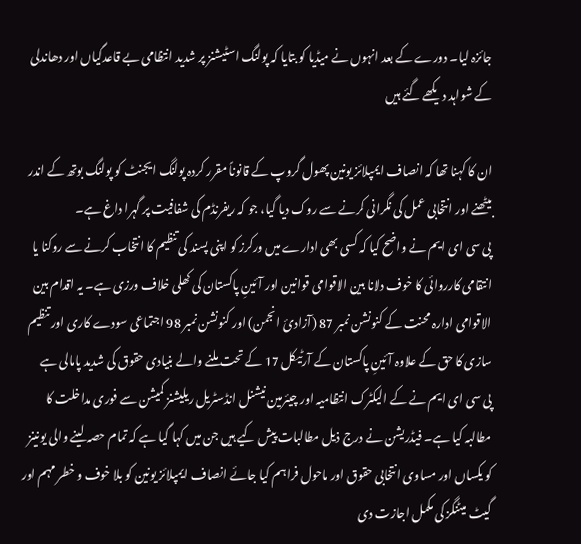جائزہ لیا۔ دورے کے بعد انہوں نے میڈیا کو بتایا کہ پولنگ اسٹیشنز پر شدید انتظامی بے قاعدگیاں اور دھاندلی کے شواہد دیکھے گئے ہیں

ان کا کہنا تھا کہ انصاف ایمپلائز یونین پھول گروپ کے قانوناً مقرر کردہ پولنگ ایجنٹ کو پولنگ بوتھ کے اندر بیٹھنے اور انتخابی عمل کی نگرانی کرنے سے روک دیا گیا، جو کہ ریفرنڈم کی شفافیت پر گہرا داغ ہے۔
پی سی ای ایم نے واضح کیا کہ کسی بھی ادارے میں ورکرز کو اپنی پسند کی تنظیم کا انتخاب کرنے سے روکنا یا انتقامی کارروائی کا خوف دلانا بین الاقوامی قوانین اور آئینِ پاکستان کی کھلی خلاف ورزی ہے۔ یہ اقدام بین الاقوامی ادارہ محنت کے کنونشن نمبر 87 (آزادیٔ انجمن) اور کنونشن نمبر 98 اجتماعی سودے کاری اور تنظیم سازی کا حق کے علاوہ آئینِ پاکستان کے آرٹیکل 17 کے تحت ملنے والے بنیادی حقوق کی شدید پامالی ہے
پی سی ای ایم نے کے الیکٹرک انتظامیہ اور چیئرمین نیشنل انڈسٹریل ریلیشنز کمیشن سے فوری مداخلت کا مطالبہ کیا ہے۔ فیڈریشن نے درج ذیل مطالبات پیش کیے ہیں جن میں کہا گیا ہے کہ تمام حصہ لینے والی یونینز کو یکساں اور مساوی انتخابی حقوق اور ماحول فراہم کیا جائے انصاف ایمپلائز یونین کو بلا خوف و خطر مہم اور گیٹ میٹنگز کی مکمل اجازت دی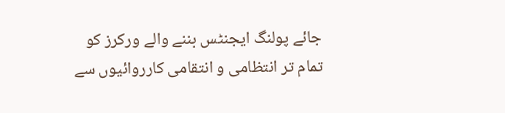جائے پولنگ ایجنٹس بننے والے ورکرز کو تمام تر انتظامی و انتقامی کارروائیوں سے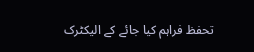تحفظ فراہم کیا جائے کے الیکٹرک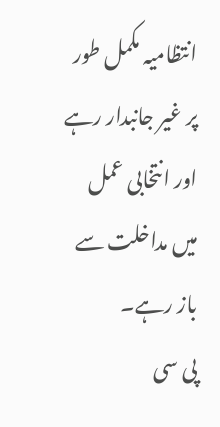انتظامیہ مکمل طور پر غیر جانبدار رہے اور انتخابی عمل میں مداخلت سے باز رہے۔
پی سی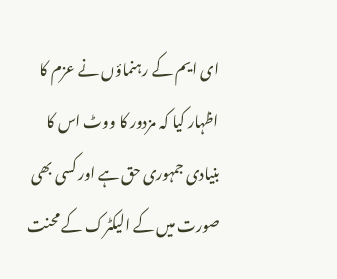ای ایم کے رہنماؤں نے عزم کا اظہار کیا کہ مزدور کا ووٹ اس کا بنیادی جمہوری حق ہے اور کسی بھی صورت میں کے الیکٹرک کے محنت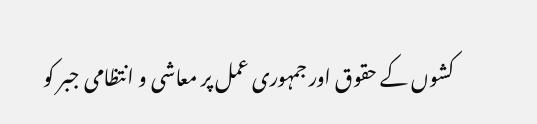کشوں کے حقوق اور جمہوری عمل پر معاشی و انتظامی جبر کو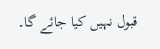قبول نہیں کیا جائے گا۔